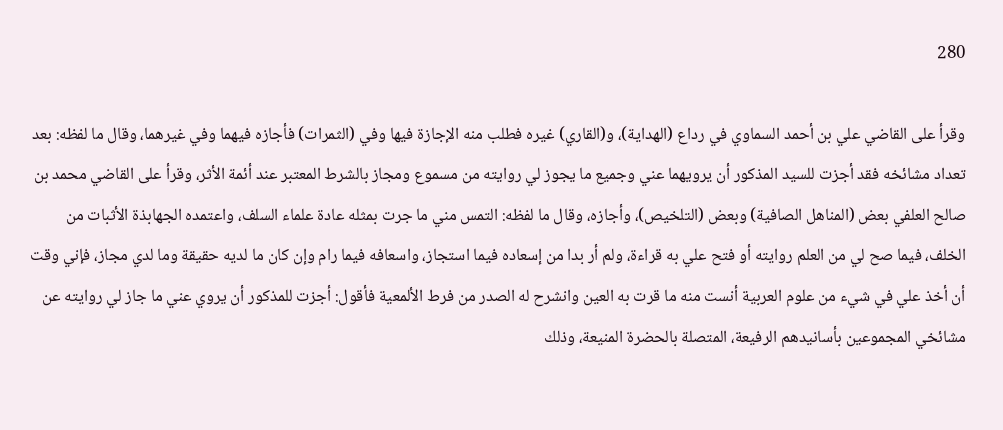280

وقرأ على القاضي علي بن أحمد السماوي في رداع (الهداية)، و(القاري) غيره فطلب منه الإجازة فيها وفي (الثمرات) فأجازه فيهما وفي غيرهما، وقال ما لفظه: بعد تعداد مشائخه فقد أجزت للسيد المذكور أن يرويهما عني وجميع ما يجوز لي روايته من مسموع ومجاز بالشرط المعتبر عند أئمة الأثر، وقرأ على القاضي محمد بن صالح العلفي بعض (المناهل الصافية) وبعض (التلخيص)، وأجازه، وقال ما لفظه: التمس مني ما جرت بمثله عادة علماء السلف، واعتمده الجهابذة الأثبات من الخلف، فيما صح لي من العلم روايته أو فتح علي به قراءة، ولم أر بدا من إسعاده فيما استجاز، واسعافه فيما رام وإن كان ما لديه حقيقة وما لدي مجاز، فإني وقت أن أخذ علي في شيء من علوم العربية أنست منه ما قرت به العين وانشرح له الصدر من فرط الألمعية فأقول: أجزت للمذكور أن يروي عني ما جاز لي روايته عن مشائخي المجموعين بأسانيدهم الرفيعة، المتصلة بالحضرة المنيعة، وذلك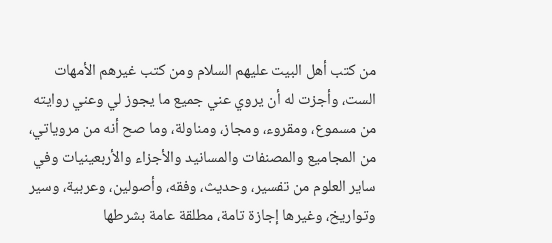من كتب أهل البيت عليهم السلام ومن كتب غيرهم الأمهات الست، وأجزت له أن يروي عني جميع ما يجوز لي وعني روايته من مسموع، ومقروء، ومجاز، ومناولة، وما صح أنه من مروياتي، من المجاميع والمصنفات والمسانيد والأجزاء والأربعينيات وفي ساير العلوم من تفسير، وحديث، وفقه، وأصولين، وعربية، وسير وتواريخ، وغيرها إجازة تامة، مطلقة عامة بشرطها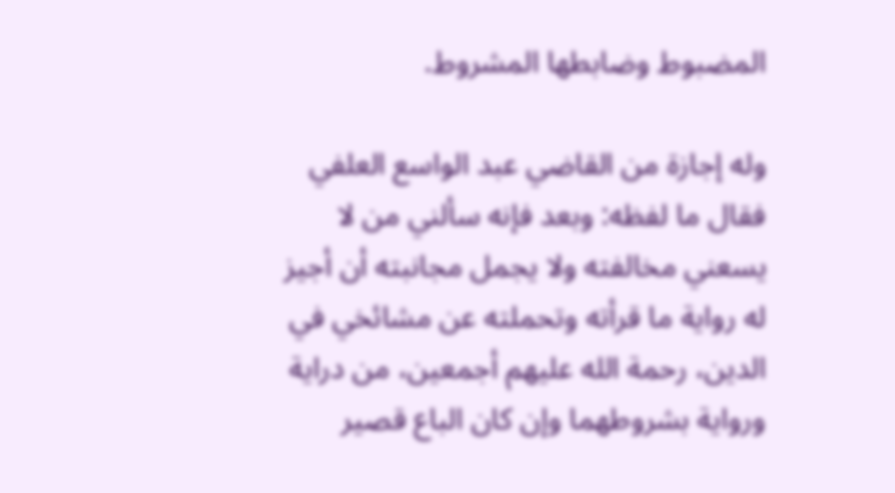المضبوط وضابطها المشروط.

وله إجازة من القاضي عبد الواسع العلفي فقال ما لفظه: وبعد فإنه سألني من لا يسعني مخالفته ولا يجمل مجانبته أن أجيز له رواية ما قرأته وتحملته عن مشائخي في الدين، رحمة الله عليهم أجمعين، من دراية ورواية بشروطهما وإن كان الباع قصير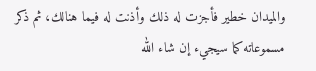والميدان خطير فأجزت له ذلك وأذنت له فيما هنالك، ثم ذكر مسموعاته كما سيجيء إن شاء الله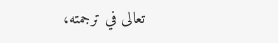تعالى في ترجمته،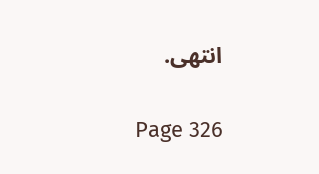انتهى.

Page 326